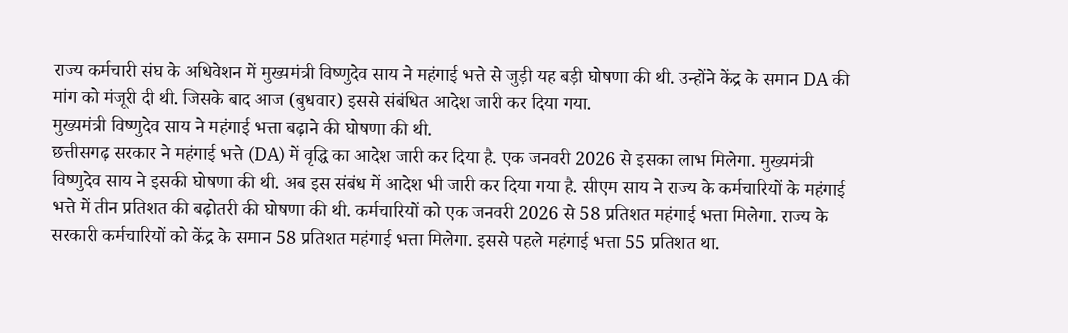राज्य कर्मचारी संघ के अधिवेशन में मुख्यमंत्री विष्णुदेव साय ने महंगाई भत्ते से जुड़ी यह बड़ी घोषणा की थी. उन्होंने केंद्र के समान DA की मांग को मंजूरी दी थी. जिसके बाद आज (बुधवार) इससे संबंधित आदेश जारी कर दिया गया.
मुख्यमंत्री विष्णुदेव साय ने महंगाई भत्ता बढ़ाने की घोषणा की थी.
छत्तीसगढ़ सरकार ने महंगाई भत्ते (DA) में वृद्धि का आदेश जारी कर दिया है. एक जनवरी 2026 से इसका लाभ मिलेगा. मुख्यमंत्री विष्णुदेव साय ने इसकी घोषणा की थी. अब इस संबंध में आदेश भी जारी कर दिया गया है. सीएम साय ने राज्य के कर्मचारियों के महंगाई भत्ते में तीन प्रतिशत की बढ़ोतरी की घोषणा की थी. कर्मचारियों को एक जनवरी 2026 से 58 प्रतिशत महंगाई भत्ता मिलेगा. राज्य के सरकारी कर्मचारियों को केंद्र के समान 58 प्रतिशत महंगाई भत्ता मिलेगा. इससे पहले महंगाई भत्ता 55 प्रतिशत था.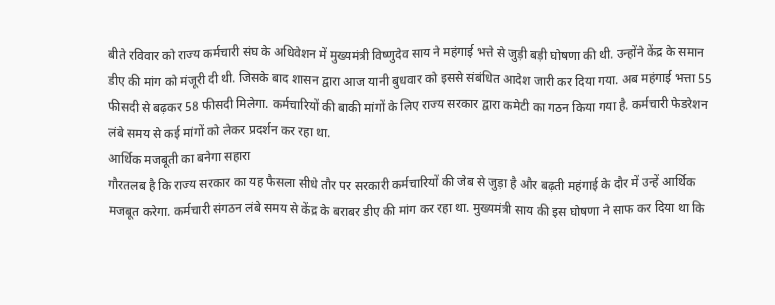बीते रविवार को राज्य कर्मचारी संघ के अधिवेशन में मुख्यमंत्री विष्णुदेव साय ने महंगाई भत्ते से जुड़ी बड़ी घोषणा की थी. उन्होंने केंद्र के समान डीए की मांग को मंजूरी दी थी. जिसके बाद शासन द्वारा आज यानी बुधवार को इससे संबंधित आदेश जारी कर दिया गया. अब महंगाई भत्ता 55 फीसदी से बढ़कर 58 फीसदी मिलेगा. कर्मचारियों की बाकी मांगों के लिए राज्य सरकार द्वारा कमेटी का गठन किया गया है. कर्मचारी फेडरेशन लंबे समय से कई मांगों को लेकर प्रदर्शन कर रहा था.
आर्थिक मजबूती का बनेगा सहारा
गौरतलब है कि राज्य सरकार का यह फैसला सीधे तौर पर सरकारी कर्मचारियों की जेब से जुड़ा है और बढ़ती महंगाई के दौर में उन्हें आर्थिक मजबूत करेगा. कर्मचारी संगठन लंबे समय से केंद्र के बराबर डीए की मांग कर रहा था. मुख्यमंत्री साय की इस घोषणा ने साफ कर दिया था कि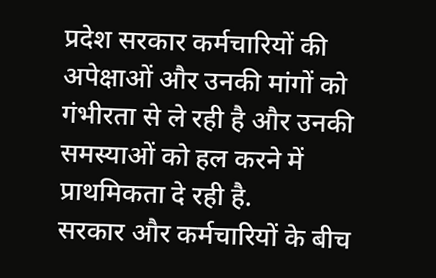प्रदेश सरकार कर्मचारियों की अपेक्षाओं और उनकी मांगों को गंभीरता से ले रही है और उनकी समस्याओं को हल करने में प्राथमिकता दे रही है.
सरकार और कर्मचारियों के बीच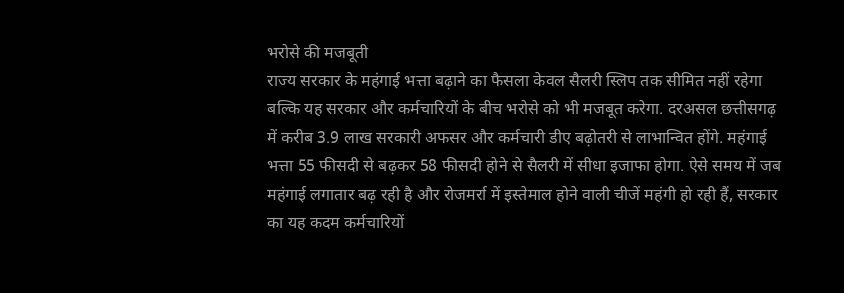भरोसे की मजबूती
राज्य सरकार के महंगाई भत्ता बढ़ाने का फैसला केवल सैलरी स्लिप तक सीमित नहीं रहेगा बल्कि यह सरकार और कर्मचारियों के बीच भरोसे को भी मजबूत करेगा. दरअसल छत्तीसगढ़ में करीब 3.9 लाख सरकारी अफसर और कर्मचारी डीए बढ़ोतरी से लाभान्वित होंगे. महंगाई भत्ता 55 फीसदी से बढ़कर 58 फीसदी होने से सैलरी में सीधा इजाफा होगा. ऐसे समय में जब महंगाई लगातार बढ़ रही है और रोजमर्रा में इस्तेमाल होने वाली चीजें महंगी हो रही हैं, सरकार का यह कदम कर्मचारियों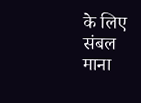के लिए संबल माना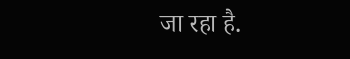जा रहा है.